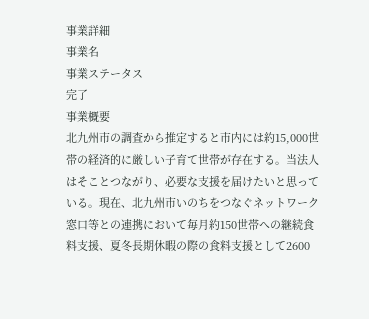事業詳細
事業名
事業ステータス
完了
事業概要
北九州市の調査から推定すると市内には約15,000世帯の経済的に厳しい子育て世帯が存在する。当法人はそことつながり、必要な支援を届けたいと思っている。現在、北九州市いのちをつなぐネットワーク窓口等との連携において毎月約150世帯への継続食料支援、夏冬長期休暇の際の食料支援として2600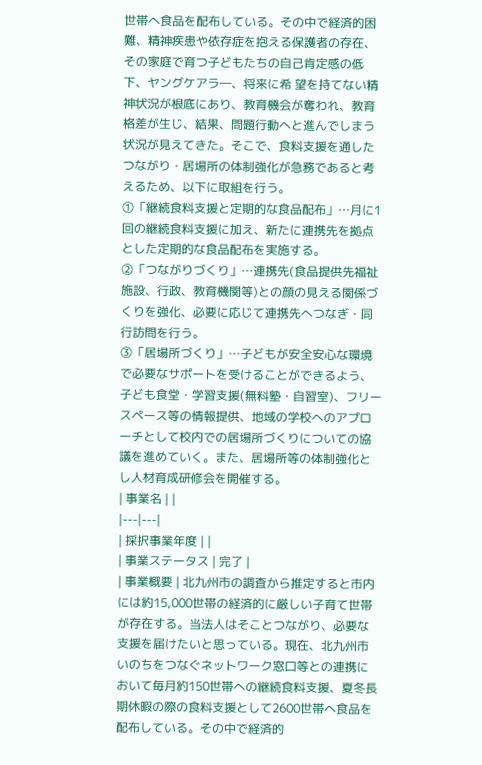世帯へ食品を配布している。その中で経済的困難、精神疾患や依存症を抱える保護者の存在、その家庭で育つ子どもたちの自己肯定感の低下、ヤングケアラ―、将来に希 望を持てない精神状況が根底にあり、教育機会が奪われ、教育格差が生じ、結果、問題行動へと進んでしまう状況が見えてきた。そこで、食料支援を通したつながり・居場所の体制強化が急務であると考えるため、以下に取組を行う。
①「継続食料支援と定期的な食品配布」…月に1回の継続食料支援に加え、新たに連携先を拠点とした定期的な食品配布を実施する。
②「つながりづくり」…連携先(食品提供先福祉施設、行政、教育機関等)との顔の見える関係づくりを強化、必要に応じて連携先へつなぎ・同行訪問を行う。
③「居場所づくり」…子どもが安全安心な環境で必要なサポートを受けることができるよう、子ども食堂・学習支援(無料塾・自習室)、フリースペース等の情報提供、地域の学校へのアプローチとして校内での居場所づくりについての協議を進めていく。また、居場所等の体制強化とし人材育成研修会を開催する。
| 事業名 | |
|---|---|
| 採択事業年度 | |
| 事業ステータス | 完了 |
| 事業概要 | 北九州市の調査から推定すると市内には約15,000世帯の経済的に厳しい子育て世帯が存在する。当法人はそことつながり、必要な支援を届けたいと思っている。現在、北九州市いのちをつなぐネットワーク窓口等との連携において毎月約150世帯への継続食料支援、夏冬長期休暇の際の食料支援として2600世帯へ食品を配布している。その中で経済的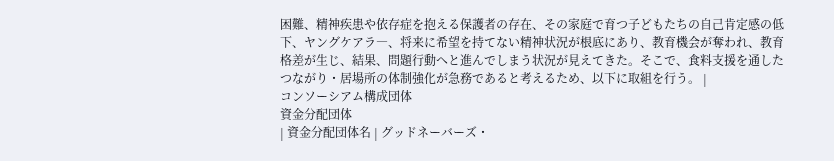困難、精神疾患や依存症を抱える保護者の存在、その家庭で育つ子どもたちの自己肯定感の低下、ヤングケアラ―、将来に希望を持てない精神状況が根底にあり、教育機会が奪われ、教育格差が生じ、結果、問題行動へと進んでしまう状況が見えてきた。そこで、食料支援を通したつながり・居場所の体制強化が急務であると考えるため、以下に取組を行う。 |
コンソーシアム構成団体
資金分配団体
| 資金分配団体名 | グッドネーバーズ・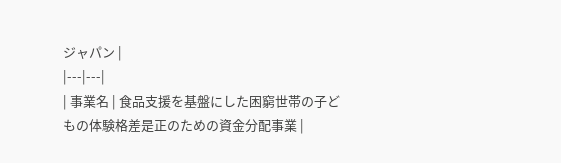ジャパン |
|---|---|
| 事業名 | 食品支援を基盤にした困窮世帯の子どもの体験格差是正のための資金分配事業 |